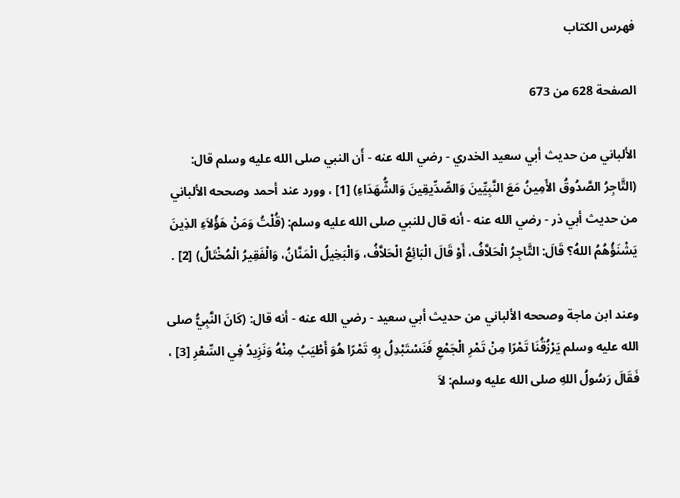فهرس الكتاب

الصفحة 628 من 673

الألباني من حديث أبي سعيد الخدري - رضي الله عنه - أَن النبي صلى الله عليه وسلم قال: (التَّاجِرُ الصَّدُوقُ الأَمِينُ مَعَ النَّبِيِّينَ وَالصِّدِّيقِينَ وَالشُّهَدَاءِ) [1] ، وورد عند أحمد وصححه الألباني من حديث أبي ذر - رضي الله عنه - أنه قال للنبي صلى الله عليه وسلم: (قُلْتُ وَمَنْ هَؤُلاَءِ الذِينَ يَشْنَؤُهُمُ اللهُ؟ قَالَ: التَّاجِرُ الْحَلاَّفُ، أَوْ قَالَ الْبَائِعُ الْحَلاَّفُ، وَالْبَخِيلُ الْمَنَّانُ، وَالْفَقِيرُ الْمُخْتَالُ) [2] .

وعند ابن ماجة وصححه الألباني من حديث أبي سعيد - رضي الله عنه - أنه قال: (كَانَ النَّبِيُّ صلى الله عليه وسلم يَرْزُقُنَا تَمْرًا مِنْ تَمْرِ الْجَمْعِ فَنَسْتَبْدِلُ بِهِ تَمْرًا هُوَ أَطْيَبُ مِنْهُ وَنَزِيدُ فِي السِّعْرِ [3] ، فَقَالَ رَسُولُ اللهِ صلى الله عليه وسلم: لاَ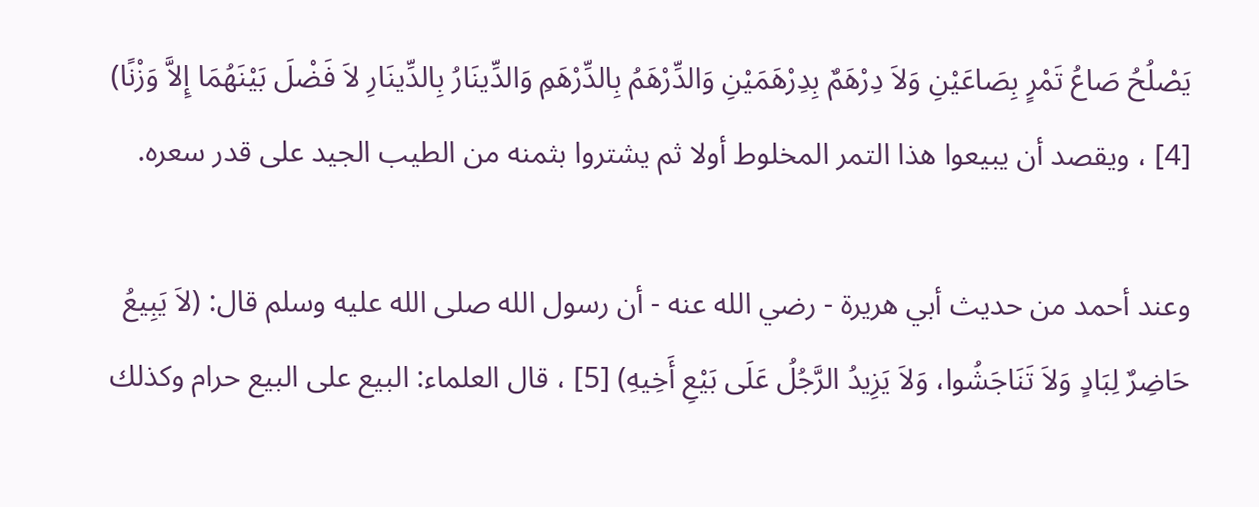يَصْلُحُ صَاعُ تَمْرٍ بِصَاعَيْنِ وَلاَ دِرْهَمٌ بِدِرْهَمَيْنِ وَالدِّرْهَمُ بِالدِّرْهَمِ وَالدِّينَارُ بِالدِّينَارِ لاَ فَضْلَ بَيْنَهُمَا إِلاَّ وَزْنًا) [4] ، ويقصد أن يبيعوا هذا التمر المخلوط أولا ثم يشتروا بثمنه من الطيب الجيد على قدر سعره.

وعند أحمد من حديث أبي هريرة - رضي الله عنه - أن رسول الله صلى الله عليه وسلم قال: (لاَ يَبِيعُ حَاضِرٌ لِبَادٍ وَلاَ تَنَاجَشُوا، وَلاَ يَزِيدُ الرَّجُلُ عَلَى بَيْعِ أَخِيهِ) [5] ، قال العلماء: البيع على البيع حرام وكذلك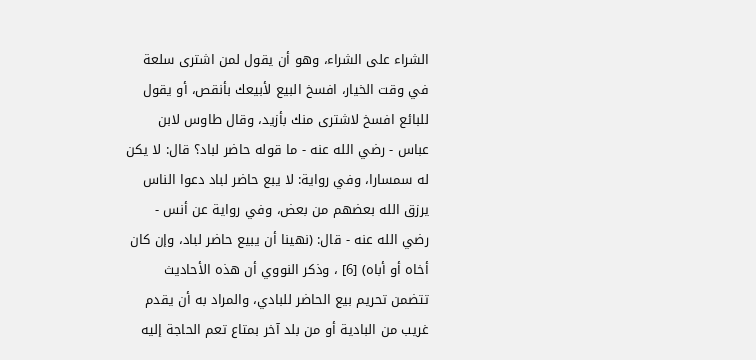الشراء على الشراء، وهو أن يقول لمن اشترى سلعة في وقت الخيار، افسخ البيع لأبيعك بأنقص، أو يقول للبائع افسخ لاشترى منك بأزيد، وقال طاوس لابن عباس - رضي الله عنه - ما قوله حاضر لباد؟ قال: لا يكن له سمسارا، وفي رواية: لا يبع حاضر لباد دعوا الناس يرزق الله بعضهم من بعض، وفي رواية عن أنس - رضي الله عنه - قال: (نهينا أن يبيع حاضر لباد، وإن كان أخاه أو أباه) [6] ، وذكر النووي أن هذه الأحاديث تتضمن تحريم بيع الحاضر للبادي، والمراد به أن يقدم غريب من البادية أو من بلد آخر بمتاع تعم الحاجة إليه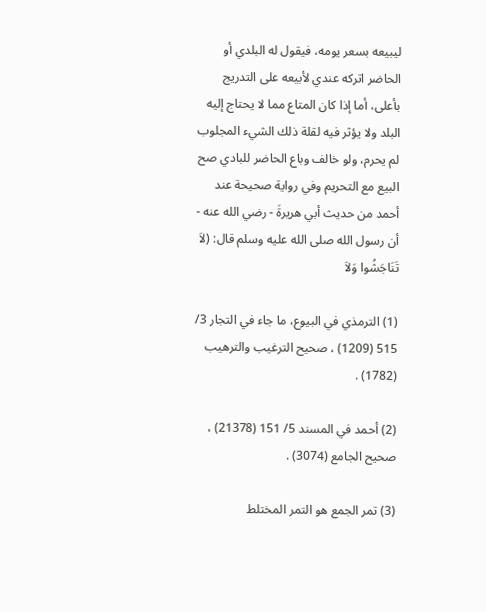ليبيعه بسعر يومه، فيقول له البلدي أو الحاضر اتركه عندي لأبيعه على التدريج بأعلى، أما إذا كان المتاع مما لا يحتاج إليه البلد ولا يؤثر فيه لقلة ذلك الشيء المجلوب لم يحرم، ولو خالف وباع الحاضر للبادي صح البيع مع التحريم وفي رواية صحيحة عند أحمد من حديث أبي هريرةَ - رضي الله عنه - أن رسول الله صلى الله عليه وسلم قال: (لاَ تَنَاجَشُوا وَلاَ

(1) الترمذي في البيوع، ما جاء في التجار 3/ 515 (1209) ، صحيح الترغيب والترهيب (1782) .

(2) أحمد في المسند 5/ 151 (21378) ، صحيح الجامع (3074) .

(3) تمر الجمع هو التمر المختلط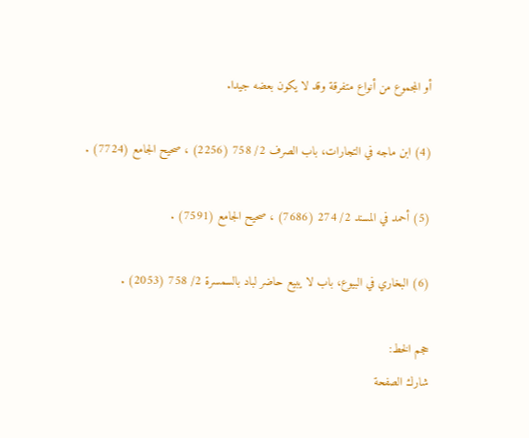أو المجموع من أنواع متفرقة وقد لا يكون بعضه جيدا.

(4) ابن ماجه في التجارات، باب الصرف 2/ 758 (2256) ، صحيح الجامع (7724) .

(5) أحمد في المسند 2/ 274 (7686) ، صحيح الجامع (7591) .

(6) البخاري في البيوع، باب لا يبيع حاضر لباد بالسمسرة 2/ 758 (2053) .

حجم الخط:
شارك الصفحة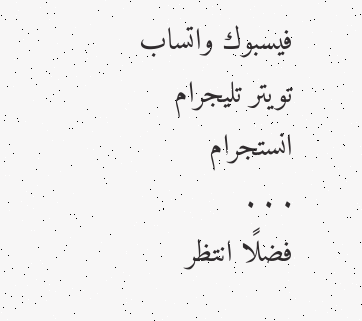فيسبوك واتساب تويتر تليجرام انستجرام
. . .
فضلًا انتظر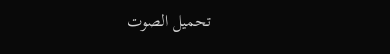تحميل الصوت